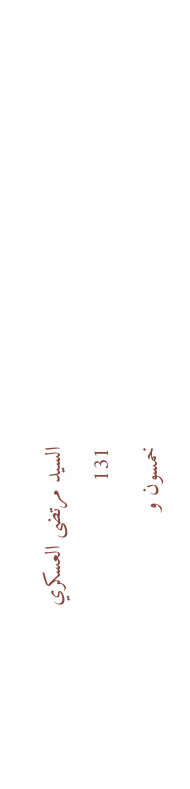السيد مرتضى العسكري
131
خمسون و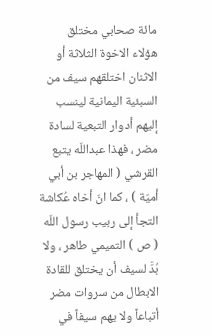مائة صحابي مختلق
هؤلاء الاخوة الثلاثة أو الاثنان اختلقهم سيف من السبئية اليمانية لينسب إليهم أدوار التبعية لسادة مضر ، فهذا عبداللّه يتبع القرشي ( المهاجر بن أبي أميّة ) ، كما انّ أخاه عُكاشة التجأ إلى ربيب رسول اللّه ( ص ) التميمي طاهر ، ولا بُدَّ لسيف أن يختلق للقادة الابطال من سروات مضر أتباعاً ولا يهم سيفاً في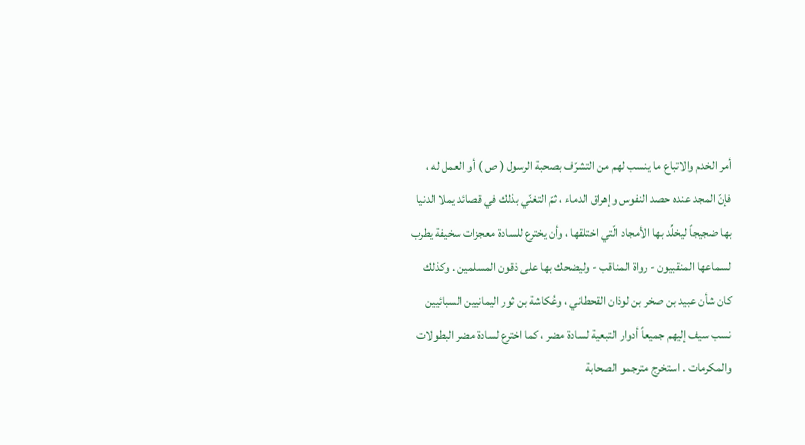أمر الخدم والاتباع ما ينسب لهم من التشرّف بصحبة الرسول ( ص ) أو العمل له ، فإنّ المجد عنده حصد النفوس وإهراق الدماء ، ثمّ التغنّي بذلك في قصائد يملا الدنيا بها ضجيجاً ليخلِّد بها الأمجاد الّتي اختلقها ، وأن يخترع للسادة معجزات سخيفة يطرب لسماعها المنقبيون - رواة المناقب - وليضحك بها على ذقون المسلمين . وكذلك كان شأن عبيد بن صخر بن لوذان القحطاني ، وعُكاشة بن ثور اليمانيين السبائيين نسب سيف إليهم جميعاً أدوار التبعية لسادة مضر ، كما اخترع لسادة مضر البطولات والمكرمات . استخرج مترجمو الصحابة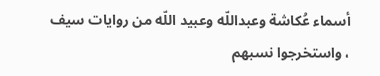أسماء عُكاشة وعبداللّه وعبيد اللّه من روايات سيف ، واستخرجوا نسبهم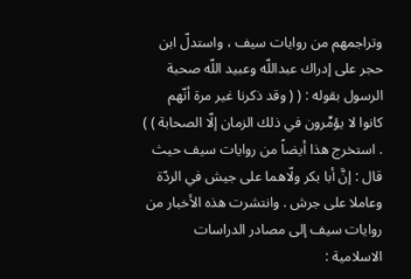وتراجمهم من روايات سيف ، واستدلّ ابن حجر على إدراك عبداللّه وعبيد اللّه صحبة الرسول بقوله : ( ( وقد ذكرنا غير مرة أنّهم كانوا لا يؤمِّرون في ذلك الزمان إلّا الصحابة ) ) . استخرج هذا أيضاً من روايات سيف حيث قال : إنَّ أبا بكر ولّاهما على جيش في الردّة وعاملا على جرش . وانتشرت هذه الأخبار من روايات سيف إلى مصادر الدراسات الاسلامية :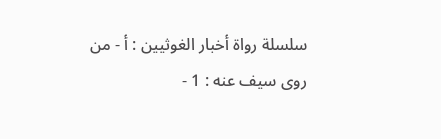سلسلة رواة أخبار الغوثيين : أ - من روى سيف عنه : 1 -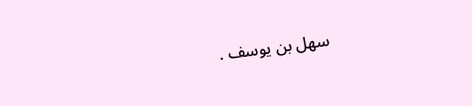سهل بن يوسف .